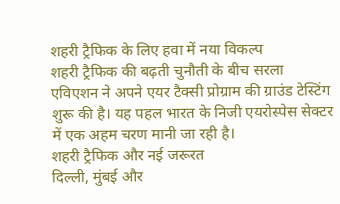शहरी ट्रैफिक के लिए हवा में नया विकल्प
शहरी ट्रैफिक की बढ़ती चुनौती के बीच सरला एविएशन ने अपने एयर टैक्सी प्रोग्राम की ग्राउंड टेस्टिंग शुरू की है। यह पहल भारत के निजी एयरोस्पेस सेक्टर में एक अहम चरण मानी जा रही है।
शहरी ट्रैफिक और नई जरूरत
दिल्ली, मुंबई और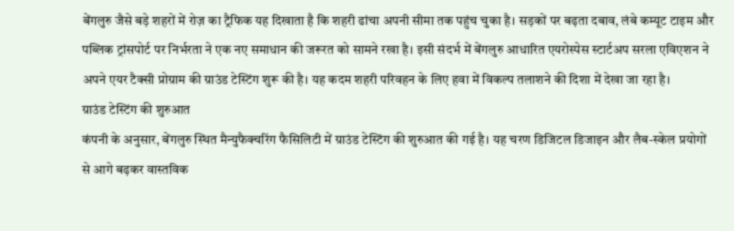बेंगलुरु जैसे बड़े शहरों में रोज़ का ट्रैफिक यह दिखाता है कि शहरी ढांचा अपनी सीमा तक पहुंच चुका है। सड़कों पर बढ़ता दबाव, लंबे कम्यूट टाइम और पब्लिक ट्रांसपोर्ट पर निर्भरता ने एक नए समाधान की जरूरत को सामने रखा है। इसी संदर्भ में बेंगलुरु आधारित एयरोस्पेस स्टार्टअप सरला एविएशन ने अपने एयर टैक्सी प्रोग्राम की ग्राउंड टेस्टिंग शुरू की है। यह कदम शहरी परिवहन के लिए हवा में विकल्प तलाशने की दिशा में देखा जा रहा है।
ग्राउंड टेस्टिंग की शुरुआत
कंपनी के अनुसार, बेंगलुरु स्थित मैन्युफैक्चरिंग फैसिलिटी में ग्राउंड टेस्टिंग की शुरुआत की गई है। यह चरण डिजिटल डिजाइन और लैब-स्केल प्रयोगों से आगे बढ़कर वास्तविक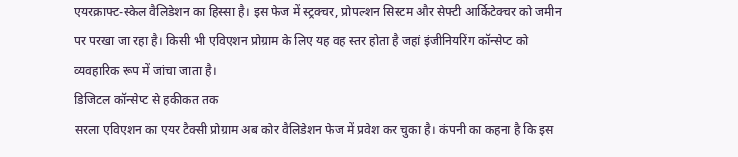एयरक्राफ्ट-स्केल वैलिडेशन का हिस्सा है। इस फेज में स्ट्रक्चर, प्रोपल्शन सिस्टम और सेफ्टी आर्किटेक्चर को जमीन पर परखा जा रहा है। किसी भी एविएशन प्रोग्राम के लिए यह वह स्तर होता है जहां इंजीनियरिंग कॉन्सेप्ट को व्यवहारिक रूप में जांचा जाता है।
डिजिटल कॉन्सेप्ट से हकीकत तक
सरला एविएशन का एयर टैक्सी प्रोग्राम अब कोर वैलिडेशन फेज में प्रवेश कर चुका है। कंपनी का कहना है कि इस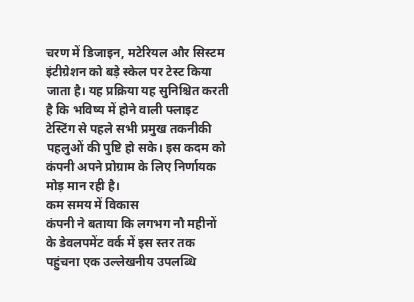चरण में डिजाइन, मटेरियल और सिस्टम इंटीग्रेशन को बड़े स्केल पर टेस्ट किया जाता है। यह प्रक्रिया यह सुनिश्चित करती है कि भविष्य में होने वाली फ्लाइट टेस्टिंग से पहले सभी प्रमुख तकनीकी पहलुओं की पुष्टि हो सके। इस कदम को कंपनी अपने प्रोग्राम के लिए निर्णायक मोड़ मान रही है।
कम समय में विकास
कंपनी ने बताया कि लगभग नौ महीनों के डेवलपमेंट वर्क में इस स्तर तक पहुंचना एक उल्लेखनीय उपलब्धि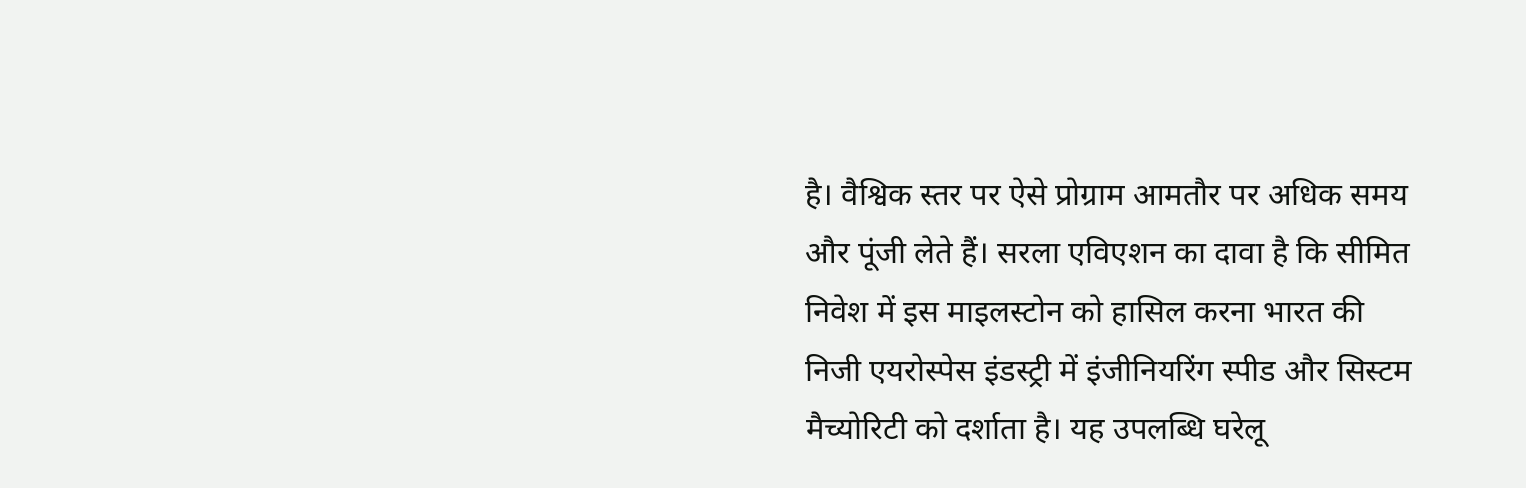है। वैश्विक स्तर पर ऐसे प्रोग्राम आमतौर पर अधिक समय और पूंजी लेते हैं। सरला एविएशन का दावा है कि सीमित निवेश में इस माइलस्टोन को हासिल करना भारत की निजी एयरोस्पेस इंडस्ट्री में इंजीनियरिंग स्पीड और सिस्टम मैच्योरिटी को दर्शाता है। यह उपलब्धि घरेलू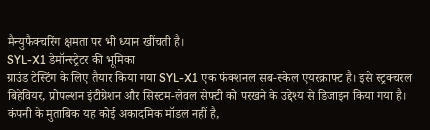मैन्युफैक्चरिंग क्षमता पर भी ध्यान खींचती है।
SYL-X1 डेमॉन्स्ट्रेटर की भूमिका
ग्राउंड टेस्टिंग के लिए तैयार किया गया SYL-X1 एक फंक्शनल सब-स्केल एयरक्राफ्ट है। इसे स्ट्रक्चरल बिहेवियर, प्रोपल्शन इंटीग्रेशन और सिस्टम-लेवल सेफ्टी को परखने के उद्देश्य से डिजाइन किया गया है। कंपनी के मुताबिक यह कोई अकादमिक मॉडल नहीं है,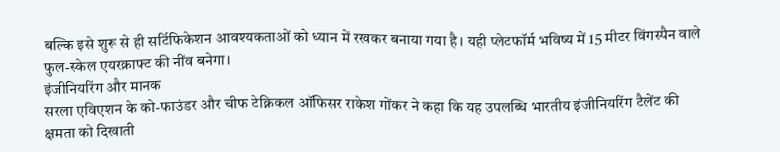बल्कि इसे शुरू से ही सर्टिफिकेशन आवश्यकताओं को ध्यान में रखकर बनाया गया है। यही प्लेटफॉर्म भविष्य में 15 मीटर विंगस्पैन वाले फुल-स्केल एयरक्राफ्ट की नींव बनेगा।
इंजीनियरिंग और मानक
सरला एविएशन के को-फाउंडर और चीफ टेक्निकल ऑफिसर राकेश गोंकर ने कहा कि यह उपलब्धि भारतीय इंजीनियरिंग टैलेंट की क्षमता को दिखाती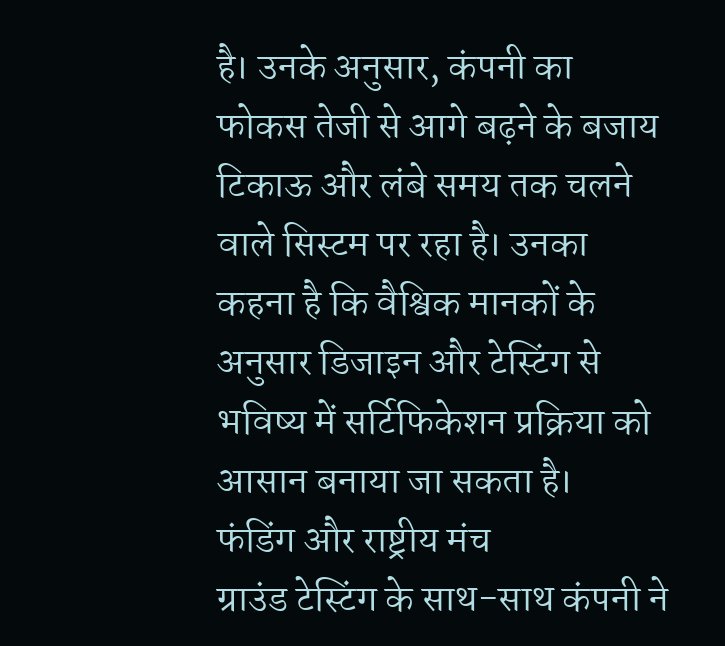है। उनके अनुसार, कंपनी का फोकस तेजी से आगे बढ़ने के बजाय टिकाऊ और लंबे समय तक चलने वाले सिस्टम पर रहा है। उनका कहना है कि वैश्विक मानकों के अनुसार डिजाइन और टेस्टिंग से भविष्य में सर्टिफिकेशन प्रक्रिया को आसान बनाया जा सकता है।
फंडिंग और राष्ट्रीय मंच
ग्राउंड टेस्टिंग के साथ-साथ कंपनी ने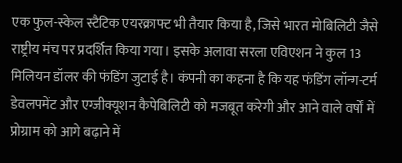एक फुल-स्केल स्टैटिक एयरक्राफ्ट भी तैयार किया है, जिसे भारत मोबिलिटी जैसे राष्ट्रीय मंच पर प्रदर्शित किया गया। इसके अलावा सरला एविएशन ने कुल 13 मिलियन डॉलर की फंडिंग जुटाई है। कंपनी का कहना है कि यह फंडिंग लॉन्ग-टर्म डेवलपमेंट और एग्जीक्यूशन कैपेबिलिटी को मजबूत करेगी और आने वाले वर्षों में प्रोग्राम को आगे बढ़ाने में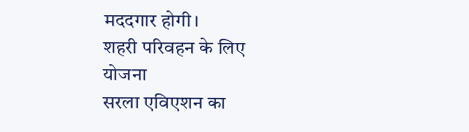मददगार होगी।
शहरी परिवहन के लिए योजना
सरला एविएशन का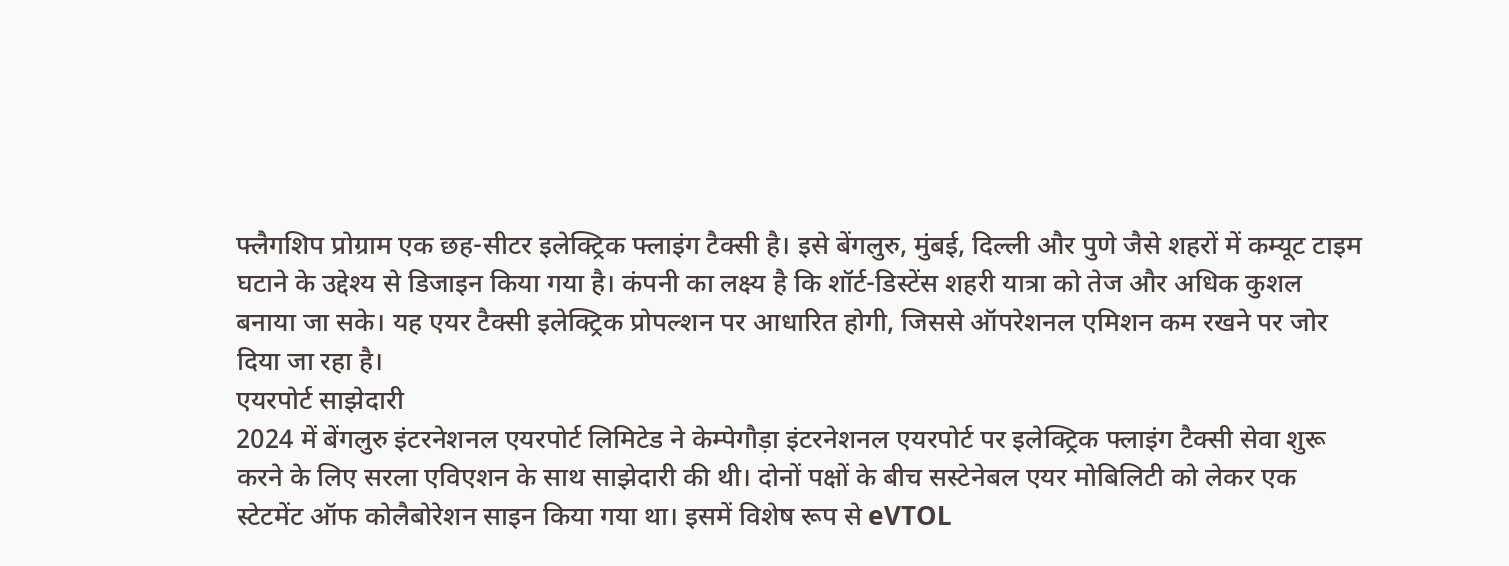फ्लैगशिप प्रोग्राम एक छह-सीटर इलेक्ट्रिक फ्लाइंग टैक्सी है। इसे बेंगलुरु, मुंबई, दिल्ली और पुणे जैसे शहरों में कम्यूट टाइम घटाने के उद्देश्य से डिजाइन किया गया है। कंपनी का लक्ष्य है कि शॉर्ट-डिस्टेंस शहरी यात्रा को तेज और अधिक कुशल बनाया जा सके। यह एयर टैक्सी इलेक्ट्रिक प्रोपल्शन पर आधारित होगी, जिससे ऑपरेशनल एमिशन कम रखने पर जोर दिया जा रहा है।
एयरपोर्ट साझेदारी
2024 में बेंगलुरु इंटरनेशनल एयरपोर्ट लिमिटेड ने केम्पेगौड़ा इंटरनेशनल एयरपोर्ट पर इलेक्ट्रिक फ्लाइंग टैक्सी सेवा शुरू करने के लिए सरला एविएशन के साथ साझेदारी की थी। दोनों पक्षों के बीच सस्टेनेबल एयर मोबिलिटी को लेकर एक स्टेटमेंट ऑफ कोलैबोरेशन साइन किया गया था। इसमें विशेष रूप से eVTOL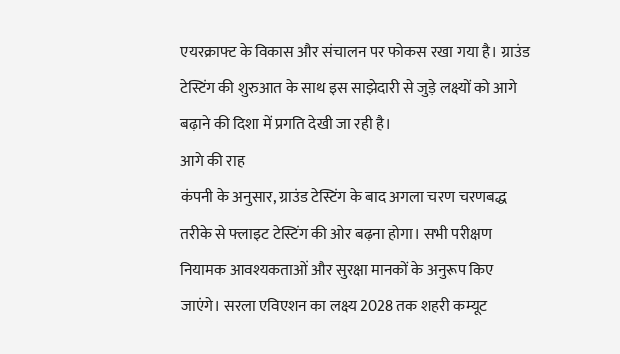एयरक्राफ्ट के विकास और संचालन पर फोकस रखा गया है। ग्राउंड टेस्टिंग की शुरुआत के साथ इस साझेदारी से जुड़े लक्ष्यों को आगे बढ़ाने की दिशा में प्रगति देखी जा रही है।
आगे की राह
कंपनी के अनुसार, ग्राउंड टेस्टिंग के बाद अगला चरण चरणबद्ध तरीके से फ्लाइट टेस्टिंग की ओर बढ़ना होगा। सभी परीक्षण नियामक आवश्यकताओं और सुरक्षा मानकों के अनुरूप किए जाएंगे। सरला एविएशन का लक्ष्य 2028 तक शहरी कम्यूट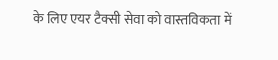के लिए एयर टैक्सी सेवा को वास्तविकता में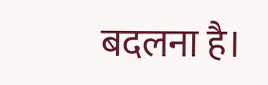बदलना है।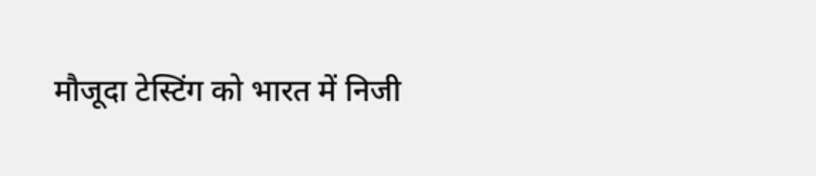मौजूदा टेस्टिंग को भारत में निजी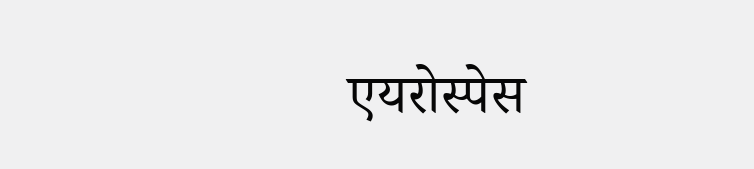एयरोस्पेस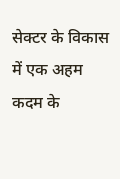सेक्टर के विकास में एक अहम कदम के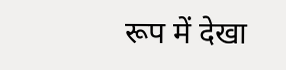रूप में देखा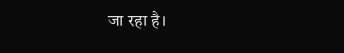जा रहा है।